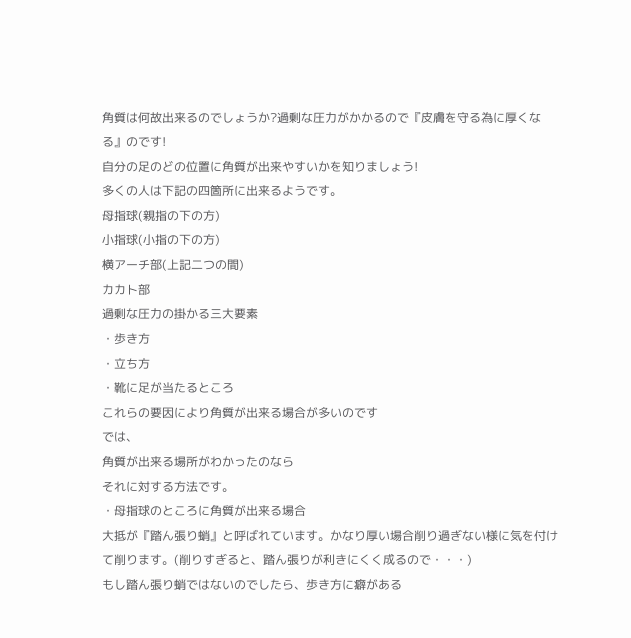角質は何故出来るのでしょうか?過剰な圧力がかかるので『皮膚を守る為に厚くなる』のです!
自分の足のどの位置に角質が出来やすいかを知りましょう!
多くの人は下記の四箇所に出来るようです。
母指球(親指の下の方)
小指球(小指の下の方)
横アーチ部(上記二つの間)
カカト部
過剰な圧力の掛かる三大要素
・歩き方
・立ち方
・靴に足が当たるところ
これらの要因により角質が出来る場合が多いのです
では、
角質が出来る場所がわかったのなら
それに対する方法です。
・母指球のところに角質が出来る場合
大抵が『踏ん張り蛸』と呼ばれています。かなり厚い場合削り過ぎない様に気を付けて削ります。(削りすぎると、踏ん張りが利きにくく成るので・・・)
もし踏ん張り蛸ではないのでしたら、歩き方に癖がある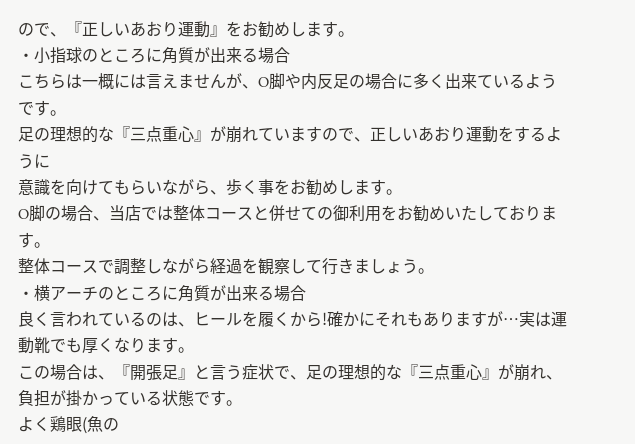ので、『正しいあおり運動』をお勧めします。
・小指球のところに角質が出来る場合
こちらは一概には言えませんが、O脚や内反足の場合に多く出来ているようです。
足の理想的な『三点重心』が崩れていますので、正しいあおり運動をするように
意識を向けてもらいながら、歩く事をお勧めします。
O脚の場合、当店では整体コースと併せての御利用をお勧めいたしております。
整体コースで調整しながら経過を観察して行きましょう。
・横アーチのところに角質が出来る場合
良く言われているのは、ヒールを履くから!確かにそれもありますが…実は運動靴でも厚くなります。
この場合は、『開張足』と言う症状で、足の理想的な『三点重心』が崩れ、負担が掛かっている状態です。
よく鶏眼(魚の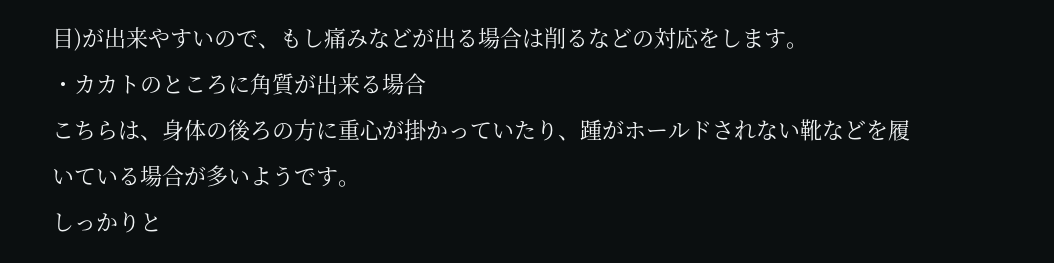目)が出来やすいので、もし痛みなどが出る場合は削るなどの対応をします。
・カカトのところに角質が出来る場合
こちらは、身体の後ろの方に重心が掛かっていたり、踵がホールドされない靴などを履いている場合が多いようです。
しっかりと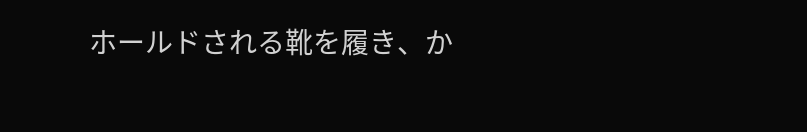ホールドされる靴を履き、か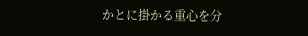かとに掛かる重心を分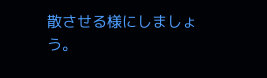散させる様にしましょう。